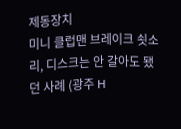제동장치
미니 클럽맨 브레이크 쇳소리, 디스크는 안 갈아도 됐던 사례 (광주 H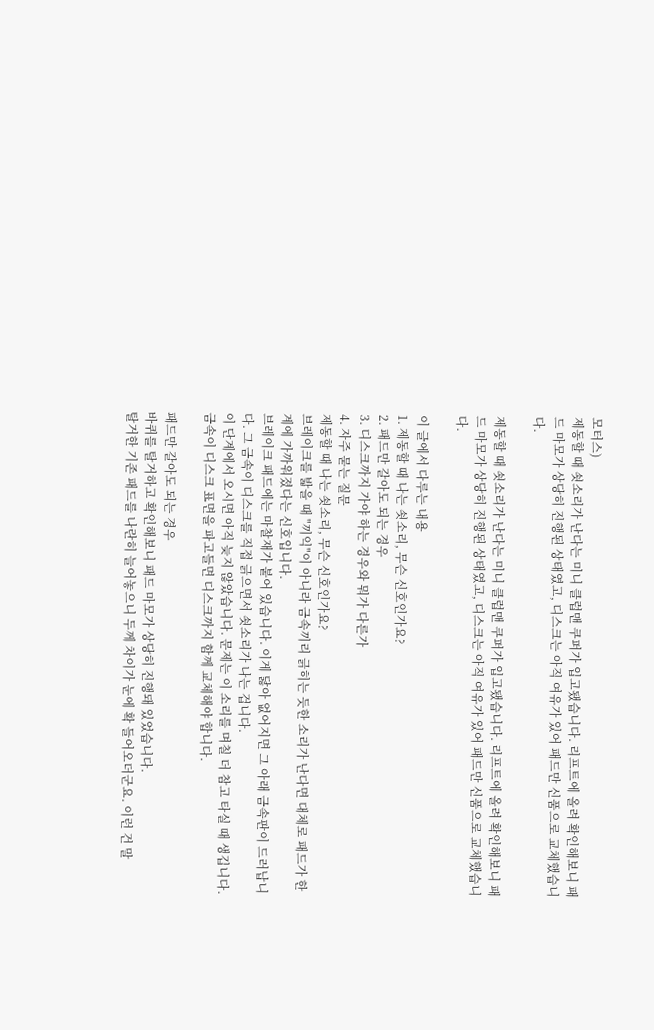모터스)
제동할 때 쇳소리가 난다는 미니 클럽맨 쿠퍼가 입고됐습니다. 리프트에 올려 확인해보니 패드 마모가 상당히 진행된 상태였고, 디스크는 아직 여유가 있어 패드만 신품으로 교체했습니다.

제동할 때 쇳소리가 난다는 미니 클럽맨 쿠퍼가 입고됐습니다. 리프트에 올려 확인해보니 패드 마모가 상당히 진행된 상태였고, 디스크는 아직 여유가 있어 패드만 신품으로 교체했습니다.

이 글에서 다루는 내용
1. 제동할 때 나는 쇳소리, 무슨 신호인가요?
2. 패드만 갈아도 되는 경우
3. 디스크까지 가야 하는 경우와 뭐가 다른가
4. 자주 묻는 질문
제동할 때 나는 쇳소리, 무슨 신호인가요?
브레이크를 밟을 때 "끼익"이 아니라 금속끼리 긁히는 듯한 소리가 난다면 대체로 패드가 한계에 가까워졌다는 신호입니다.
브레이크 패드에는 마찰재가 붙어 있습니다. 이게 닳아 없어지면 그 아래 금속판이 드러납니다. 그 금속이 디스크를 직접 긁으면서 쇳소리가 나는 겁니다.
이 단계에서 오시면 아직 늦지 않았습니다. 문제는 이 소리를 며칠 더 참고 타실 때 생깁니다. 금속이 디스크 표면을 파고들면 디스크까지 함께 교체해야 합니다.

패드만 갈아도 되는 경우
바퀴를 탈거하고 확인해보니 패드 마모가 상당히 진행돼 있었습니다.
탈거한 기존 패드를 나란히 늘어놓으니 두께 차이가 눈에 확 들어오더군요. 이런 건 말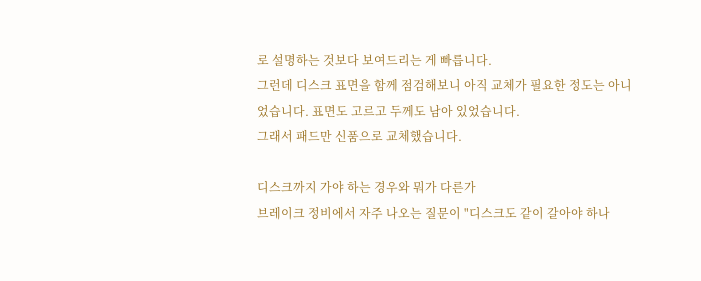로 설명하는 것보다 보여드리는 게 빠릅니다.
그런데 디스크 표면을 함께 점검해보니 아직 교체가 필요한 정도는 아니었습니다. 표면도 고르고 두께도 남아 있었습니다.
그래서 패드만 신품으로 교체했습니다.

디스크까지 가야 하는 경우와 뭐가 다른가
브레이크 정비에서 자주 나오는 질문이 "디스크도 같이 갈아야 하나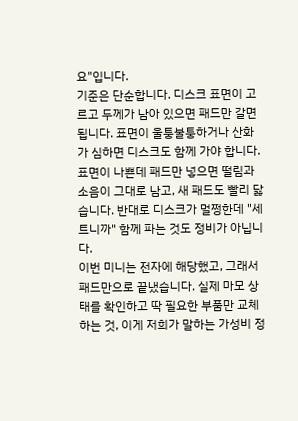요"입니다.
기준은 단순합니다. 디스크 표면이 고르고 두께가 남아 있으면 패드만 갈면 됩니다. 표면이 울퉁불퉁하거나 산화가 심하면 디스크도 함께 가야 합니다.
표면이 나쁜데 패드만 넣으면 떨림과 소음이 그대로 남고, 새 패드도 빨리 닳습니다. 반대로 디스크가 멀쩡한데 "세트니까" 함께 파는 것도 정비가 아닙니다.
이번 미니는 전자에 해당했고, 그래서 패드만으로 끝냈습니다. 실제 마모 상태를 확인하고 딱 필요한 부품만 교체하는 것, 이게 저희가 말하는 가성비 정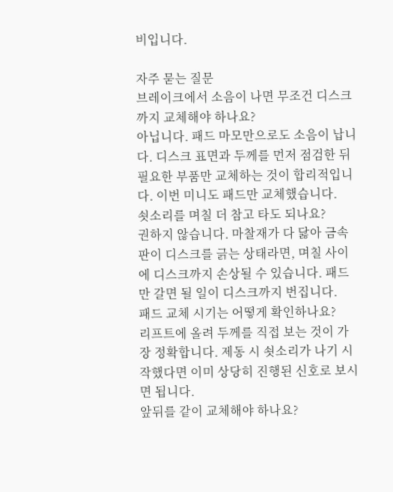비입니다.

자주 묻는 질문
브레이크에서 소음이 나면 무조건 디스크까지 교체해야 하나요?
아닙니다. 패드 마모만으로도 소음이 납니다. 디스크 표면과 두께를 먼저 점검한 뒤 필요한 부품만 교체하는 것이 합리적입니다. 이번 미니도 패드만 교체했습니다.
쇳소리를 며칠 더 참고 타도 되나요?
권하지 않습니다. 마찰재가 다 닳아 금속판이 디스크를 긁는 상태라면, 며칠 사이에 디스크까지 손상될 수 있습니다. 패드만 갈면 될 일이 디스크까지 번집니다.
패드 교체 시기는 어떻게 확인하나요?
리프트에 올려 두께를 직접 보는 것이 가장 정확합니다. 제동 시 쇳소리가 나기 시작했다면 이미 상당히 진행된 신호로 보시면 됩니다.
앞뒤를 같이 교체해야 하나요?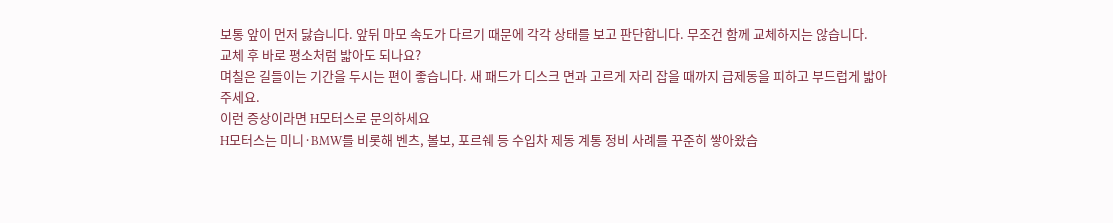보통 앞이 먼저 닳습니다. 앞뒤 마모 속도가 다르기 때문에 각각 상태를 보고 판단합니다. 무조건 함께 교체하지는 않습니다.
교체 후 바로 평소처럼 밟아도 되나요?
며칠은 길들이는 기간을 두시는 편이 좋습니다. 새 패드가 디스크 면과 고르게 자리 잡을 때까지 급제동을 피하고 부드럽게 밟아주세요.
이런 증상이라면 H모터스로 문의하세요
H모터스는 미니·BMW를 비롯해 벤츠, 볼보, 포르쉐 등 수입차 제동 계통 정비 사례를 꾸준히 쌓아왔습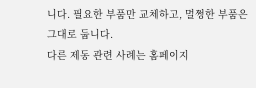니다. 필요한 부품만 교체하고, 멀쩡한 부품은 그대로 둡니다.
다른 제동 관련 사례는 홈페이지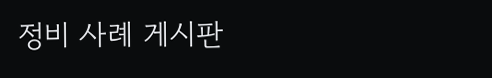정비 사례 게시판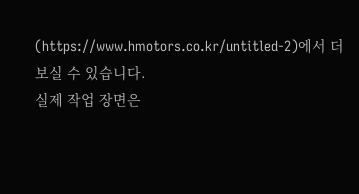(https://www.hmotors.co.kr/untitled-2)에서 더 보실 수 있습니다.
실제 작업 장면은